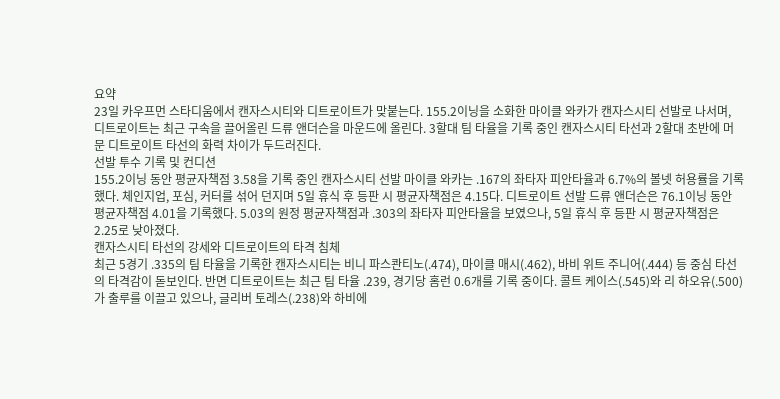요약
23일 카우프먼 스타디움에서 캔자스시티와 디트로이트가 맞붙는다. 155.2이닝을 소화한 마이클 와카가 캔자스시티 선발로 나서며, 디트로이트는 최근 구속을 끌어올린 드류 앤더슨을 마운드에 올린다. 3할대 팀 타율을 기록 중인 캔자스시티 타선과 2할대 초반에 머문 디트로이트 타선의 화력 차이가 두드러진다.
선발 투수 기록 및 컨디션
155.2이닝 동안 평균자책점 3.58을 기록 중인 캔자스시티 선발 마이클 와카는 .167의 좌타자 피안타율과 6.7%의 볼넷 허용률을 기록했다. 체인지업, 포심, 커터를 섞어 던지며 5일 휴식 후 등판 시 평균자책점은 4.15다. 디트로이트 선발 드류 앤더슨은 76.1이닝 동안 평균자책점 4.01을 기록했다. 5.03의 원정 평균자책점과 .303의 좌타자 피안타율을 보였으나, 5일 휴식 후 등판 시 평균자책점은 2.25로 낮아졌다.
캔자스시티 타선의 강세와 디트로이트의 타격 침체
최근 5경기 .335의 팀 타율을 기록한 캔자스시티는 비니 파스콴티노(.474), 마이클 매시(.462), 바비 위트 주니어(.444) 등 중심 타선의 타격감이 돋보인다. 반면 디트로이트는 최근 팀 타율 .239, 경기당 홈런 0.6개를 기록 중이다. 콜트 케이스(.545)와 리 하오유(.500)가 출루를 이끌고 있으나, 글리버 토레스(.238)와 하비에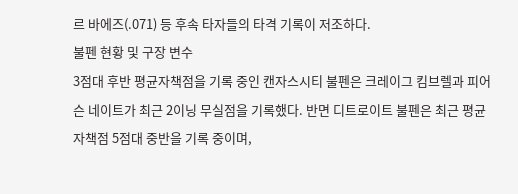르 바에즈(.071) 등 후속 타자들의 타격 기록이 저조하다.
불펜 현황 및 구장 변수
3점대 후반 평균자책점을 기록 중인 캔자스시티 불펜은 크레이그 킴브렐과 피어슨 네이트가 최근 2이닝 무실점을 기록했다. 반면 디트로이트 불펜은 최근 평균자책점 5점대 중반을 기록 중이며,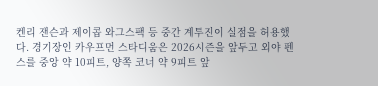켄리 잰슨과 제이콥 와그스팩 등 중간 계투진이 실점을 허용했다. 경기장인 카우프먼 스타디움은 2026시즌을 앞두고 외야 펜스를 중앙 약 10피트, 양쪽 코너 약 9피트 앞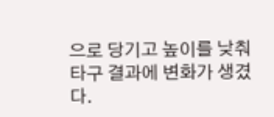으로 당기고 높이를 낮춰 타구 결과에 변화가 생겼다.